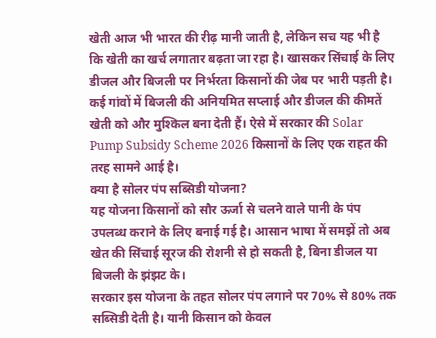खेती आज भी भारत की रीढ़ मानी जाती है, लेकिन सच यह भी है कि खेती का खर्च लगातार बढ़ता जा रहा है। खासकर सिंचाई के लिए डीजल और बिजली पर निर्भरता किसानों की जेब पर भारी पड़ती है। कई गांवों में बिजली की अनियमित सप्लाई और डीजल की कीमतें खेती को और मुश्किल बना देती हैं। ऐसे में सरकार की Solar Pump Subsidy Scheme 2026 किसानों के लिए एक राहत की तरह सामने आई है।
क्या है सोलर पंप सब्सिडी योजना?
यह योजना किसानों को सौर ऊर्जा से चलने वाले पानी के पंप उपलब्ध कराने के लिए बनाई गई है। आसान भाषा में समझें तो अब खेत की सिंचाई सूरज की रोशनी से हो सकती है, बिना डीजल या बिजली के झंझट के।
सरकार इस योजना के तहत सोलर पंप लगाने पर 70% से 80% तक सब्सिडी देती है। यानी किसान को केवल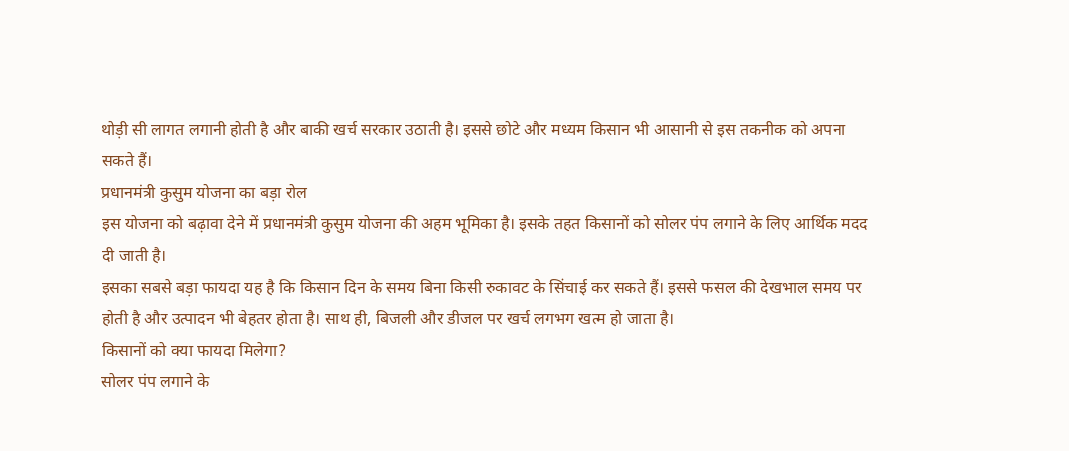थोड़ी सी लागत लगानी होती है और बाकी खर्च सरकार उठाती है। इससे छोटे और मध्यम किसान भी आसानी से इस तकनीक को अपना सकते हैं।
प्रधानमंत्री कुसुम योजना का बड़ा रोल
इस योजना को बढ़ावा देने में प्रधानमंत्री कुसुम योजना की अहम भूमिका है। इसके तहत किसानों को सोलर पंप लगाने के लिए आर्थिक मदद दी जाती है।
इसका सबसे बड़ा फायदा यह है कि किसान दिन के समय बिना किसी रुकावट के सिंचाई कर सकते हैं। इससे फसल की देखभाल समय पर होती है और उत्पादन भी बेहतर होता है। साथ ही, बिजली और डीजल पर खर्च लगभग खत्म हो जाता है।
किसानों को क्या फायदा मिलेगा?
सोलर पंप लगाने के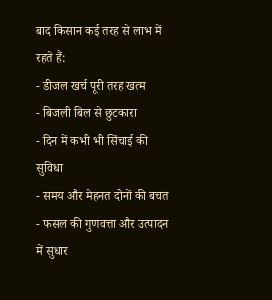बाद किसान कई तरह से लाभ में रहते हैं:
- डीजल खर्च पूरी तरह खत्म
- बिजली बिल से छुटकारा
- दिन में कभी भी सिंचाई की सुविधा
- समय और मेहनत दोनों की बचत
- फसल की गुणवत्ता और उत्पादन में सुधार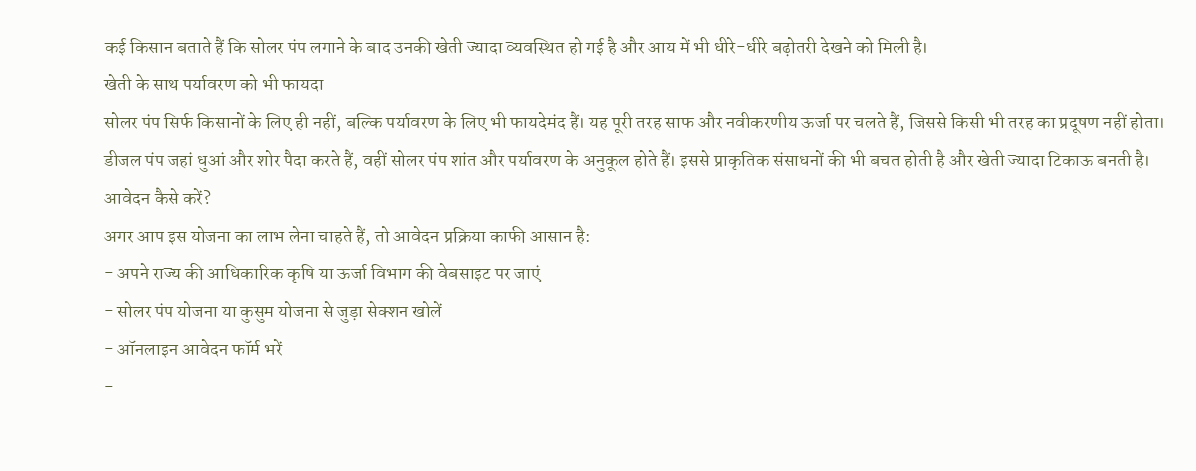कई किसान बताते हैं कि सोलर पंप लगाने के बाद उनकी खेती ज्यादा व्यवस्थित हो गई है और आय में भी धीरे-धीरे बढ़ोतरी देखने को मिली है।
खेती के साथ पर्यावरण को भी फायदा
सोलर पंप सिर्फ किसानों के लिए ही नहीं, बल्कि पर्यावरण के लिए भी फायदेमंद हैं। यह पूरी तरह साफ और नवीकरणीय ऊर्जा पर चलते हैं, जिससे किसी भी तरह का प्रदूषण नहीं होता।
डीजल पंप जहां धुआं और शोर पैदा करते हैं, वहीं सोलर पंप शांत और पर्यावरण के अनुकूल होते हैं। इससे प्राकृतिक संसाधनों की भी बचत होती है और खेती ज्यादा टिकाऊ बनती है।
आवेदन कैसे करें?
अगर आप इस योजना का लाभ लेना चाहते हैं, तो आवेदन प्रक्रिया काफी आसान है:
- अपने राज्य की आधिकारिक कृषि या ऊर्जा विभाग की वेबसाइट पर जाएं
- सोलर पंप योजना या कुसुम योजना से जुड़ा सेक्शन खोलें
- ऑनलाइन आवेदन फॉर्म भरें
-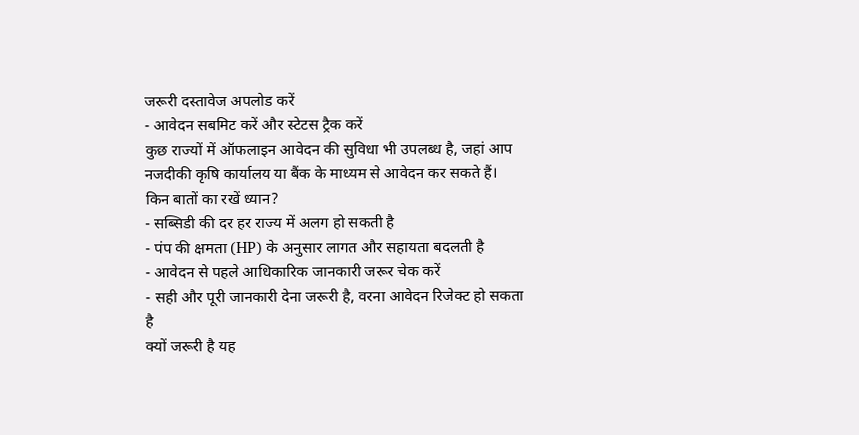जरूरी दस्तावेज अपलोड करें
- आवेदन सबमिट करें और स्टेटस ट्रैक करें
कुछ राज्यों में ऑफलाइन आवेदन की सुविधा भी उपलब्ध है, जहां आप नजदीकी कृषि कार्यालय या बैंक के माध्यम से आवेदन कर सकते हैं।
किन बातों का रखें ध्यान?
- सब्सिडी की दर हर राज्य में अलग हो सकती है
- पंप की क्षमता (HP) के अनुसार लागत और सहायता बदलती है
- आवेदन से पहले आधिकारिक जानकारी जरूर चेक करें
- सही और पूरी जानकारी देना जरूरी है, वरना आवेदन रिजेक्ट हो सकता है
क्यों जरूरी है यह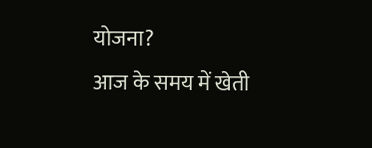योजना?
आज के समय में खेती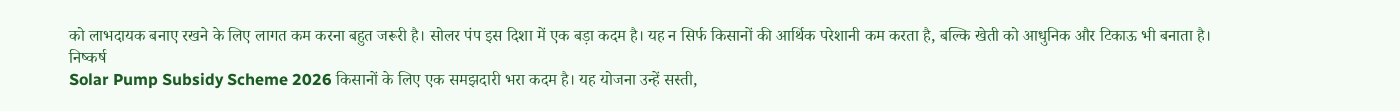को लाभदायक बनाए रखने के लिए लागत कम करना बहुत जरूरी है। सोलर पंप इस दिशा में एक बड़ा कदम है। यह न सिर्फ किसानों की आर्थिक परेशानी कम करता है, बल्कि खेती को आधुनिक और टिकाऊ भी बनाता है।
निष्कर्ष
Solar Pump Subsidy Scheme 2026 किसानों के लिए एक समझदारी भरा कदम है। यह योजना उन्हें सस्ती,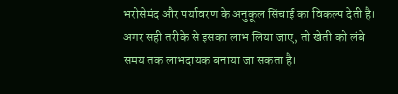भरोसेमंद और पर्यावरण के अनुकूल सिंचाई का विकल्प देती है। अगर सही तरीके से इसका लाभ लिया जाए, तो खेती को लंबे समय तक लाभदायक बनाया जा सकता है।